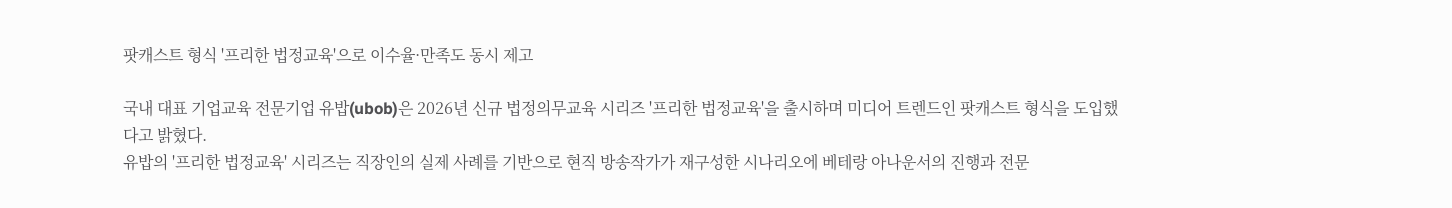팟캐스트 형식 '프리한 법정교육'으로 이수율·만족도 동시 제고

국내 대표 기업교육 전문기업 유밥(ubob)은 2026년 신규 법정의무교육 시리즈 '프리한 법정교육'을 출시하며 미디어 트렌드인 팟캐스트 형식을 도입했다고 밝혔다.
유밥의 '프리한 법정교육' 시리즈는 직장인의 실제 사례를 기반으로 현직 방송작가가 재구성한 시나리오에 베테랑 아나운서의 진행과 전문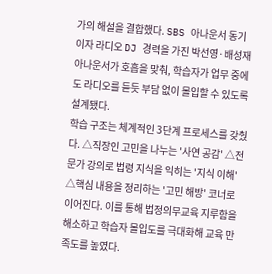가의 해설을 결합했다. SBS 아나운서 동기이자 라디오 DJ 경력을 가진 박선영·배성재 아나운서가 호흡을 맞춰, 학습자가 업무 중에도 라디오를 듣듯 부담 없이 몰입할 수 있도록 설계됐다.
학습 구조는 체계적인 3단계 프로세스를 갖췄다. △직장인 고민을 나누는 '사연 공감' △전문가 강의로 법령 지식을 익히는 '지식 이해' △핵심 내용을 정리하는 '고민 해방' 코너로 이어진다. 이를 통해 법정의무교육 지루함을 해소하고 학습자 몰입도를 극대화해 교육 만족도를 높였다.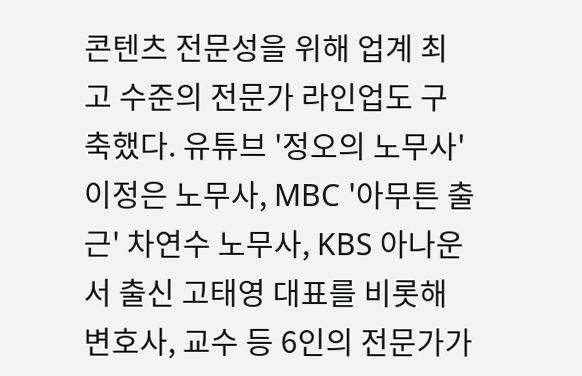콘텐츠 전문성을 위해 업계 최고 수준의 전문가 라인업도 구축했다. 유튜브 '정오의 노무사' 이정은 노무사, MBC '아무튼 출근' 차연수 노무사, KBS 아나운서 출신 고태영 대표를 비롯해 변호사, 교수 등 6인의 전문가가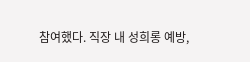참여했다. 직장 내 성희롱 예방,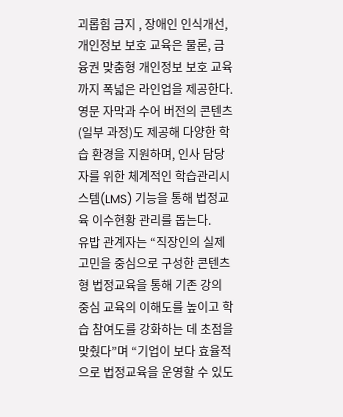괴롭힘 금지 , 장애인 인식개선, 개인정보 보호 교육은 물론, 금융권 맞춤형 개인정보 보호 교육까지 폭넓은 라인업을 제공한다.
영문 자막과 수어 버전의 콘텐츠(일부 과정)도 제공해 다양한 학습 환경을 지원하며, 인사 담당자를 위한 체계적인 학습관리시스템(LMS) 기능을 통해 법정교육 이수현황 관리를 돕는다.
유밥 관계자는 “직장인의 실제 고민을 중심으로 구성한 콘텐츠형 법정교육을 통해 기존 강의 중심 교육의 이해도를 높이고 학습 참여도를 강화하는 데 초점을 맞췄다”며 “기업이 보다 효율적으로 법정교육을 운영할 수 있도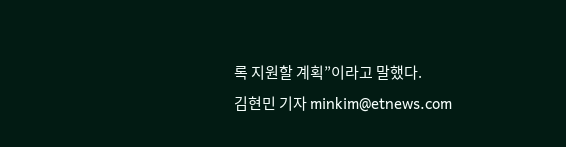록 지원할 계획”이라고 말했다.
김현민 기자 minkim@etnews.com